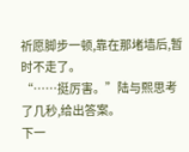祈愿脚步一顿,靠在那堵墙后,暂时不走了。
“……挺厉害。”陆与熙思考了几秒,给出答案。
下一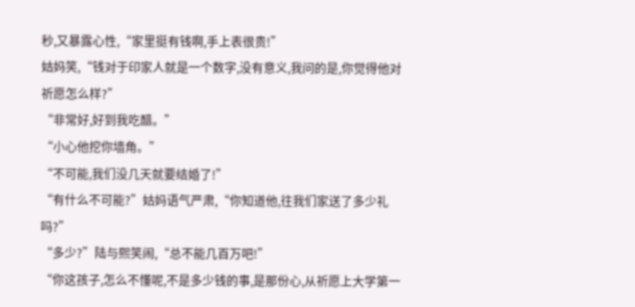秒,又暴露心性,“家里挺有钱啊,手上表很贵!”
姑妈笑,“钱对于印家人就是一个数字,没有意义,我问的是,你觉得他对祈愿怎么样?”
“非常好,好到我吃醋。”
“小心他挖你墙角。”
“不可能,我们没几天就要结婚了!”
“有什么不可能?”姑妈语气严肃,“你知道他,往我们家送了多少礼吗?”
“多少?”陆与熙笑闹,“总不能几百万吧!”
“你这孩子,怎么不懂呢,不是多少钱的事,是那份心,从祈愿上大学第一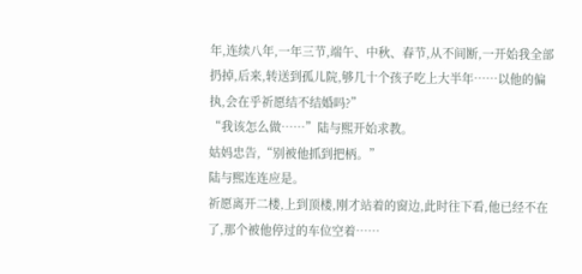年,连续八年,一年三节,端午、中秋、春节,从不间断,一开始我全部扔掉,后来,转送到孤儿院,够几十个孩子吃上大半年……以他的偏执,会在乎祈愿结不结婚吗?”
“我该怎么做……”陆与熙开始求教。
姑妈忠告,“别被他抓到把柄。”
陆与熙连连应是。
祈愿离开二楼,上到顶楼,刚才站着的窗边,此时往下看,他已经不在了,那个被他停过的车位空着……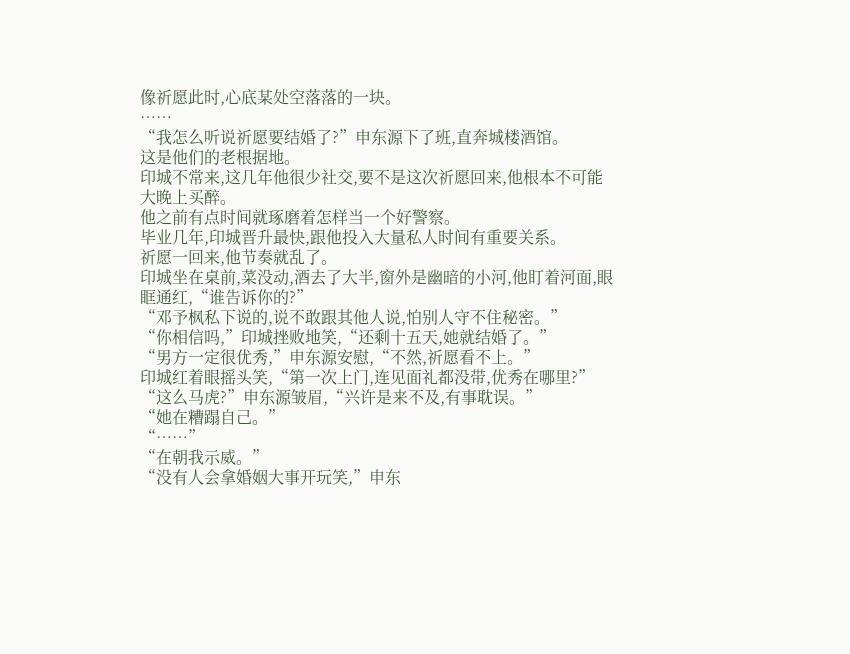像祈愿此时,心底某处空落落的一块。
……
“我怎么听说祈愿要结婚了?”申东源下了班,直奔城楼酒馆。
这是他们的老根据地。
印城不常来,这几年他很少社交,要不是这次祈愿回来,他根本不可能大晚上买醉。
他之前有点时间就琢磨着怎样当一个好警察。
毕业几年,印城晋升最快,跟他投入大量私人时间有重要关系。
祈愿一回来,他节奏就乱了。
印城坐在桌前,菜没动,酒去了大半,窗外是幽暗的小河,他盯着河面,眼眶通红,“谁告诉你的?”
“邓予枫私下说的,说不敢跟其他人说,怕别人守不住秘密。”
“你相信吗,”印城挫败地笑,“还剩十五天,她就结婚了。”
“男方一定很优秀,”申东源安慰,“不然,祈愿看不上。”
印城红着眼摇头笑,“第一次上门,连见面礼都没带,优秀在哪里?”
“这么马虎?”申东源皱眉,“兴许是来不及,有事耽误。”
“她在糟蹋自己。”
“……”
“在朝我示威。”
“没有人会拿婚姻大事开玩笑,”申东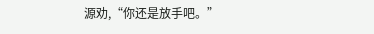源劝,“你还是放手吧。”